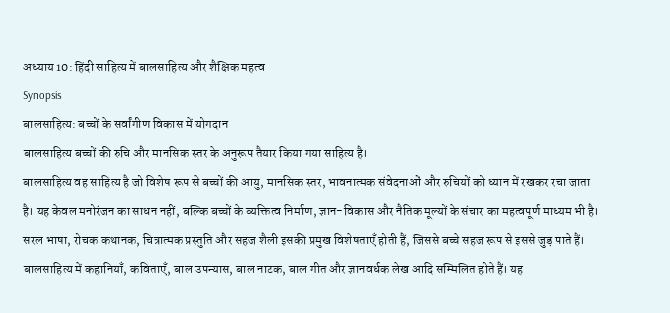अध्याय 10: हिंदी साहित्य में बालसाहित्य और शैक्षिक महत्व
Synopsis
बालसाहित्य: बच्चों के सर्वांगीण विकास में योगदान
बालसाहित्य बच्चों की रुचि और मानसिक स्तर के अनुरूप तैयार किया गया साहित्य है।
बालसाहित्य वह साहित्य है जो विशेष रूप से बच्चों की आयु, मानसिक स्तर, भावनात्मक संवेदनाओं और रुचियों को ध्यान में रखकर रचा जाता है। यह केवल मनोरंजन का साधन नहीं, बल्कि बच्चों के व्यक्तित्व निर्माण, ज्ञान-विकास और नैतिक मूल्यों के संचार का महत्वपूर्ण माध्यम भी है। सरल भाषा, रोचक कथानक, चित्रात्मक प्रस्तुति और सहज शैली इसकी प्रमुख विशेषताएँ होती हैं, जिससे बच्चे सहज रूप से इससे जुड़ पाते हैं।
बालसाहित्य में कहानियाँ, कविताएँ, बाल उपन्यास, बाल नाटक, बाल गीत और ज्ञानवर्धक लेख आदि सम्मिलित होते हैं। यह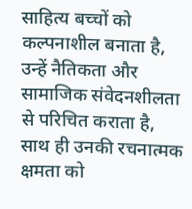साहित्य बच्चों को कल्पनाशील बनाता है, उन्हें नैतिकता और सामाजिक संवेदनशीलता से परिचित कराता है, साथ ही उनकी रचनात्मक क्षमता को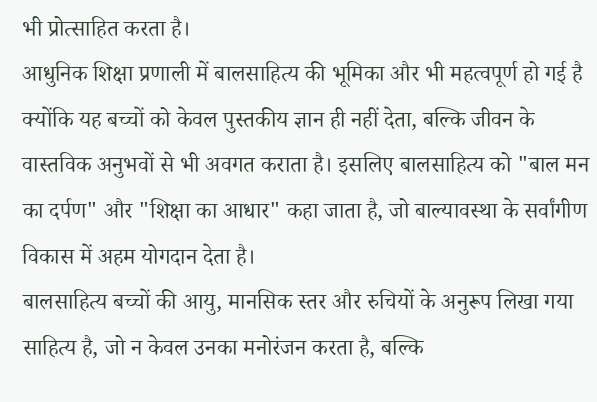भी प्रोत्साहित करता है।
आधुनिक शिक्षा प्रणाली में बालसाहित्य की भूमिका और भी महत्वपूर्ण हो गई है क्योंकि यह बच्चों को केवल पुस्तकीय ज्ञान ही नहीं देता, बल्कि जीवन के वास्तविक अनुभवों से भी अवगत कराता है। इसलिए बालसाहित्य को "बाल मन का दर्पण" और "शिक्षा का आधार" कहा जाता है, जो बाल्यावस्था के सर्वांगीण विकास में अहम योगदान देता है।
बालसाहित्य बच्चों की आयु, मानसिक स्तर और रुचियों के अनुरूप लिखा गया साहित्य है, जो न केवल उनका मनोरंजन करता है, बल्कि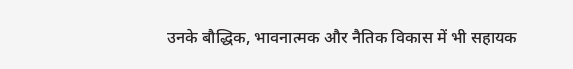उनके बौद्धिक, भावनात्मक और नैतिक विकास में भी सहायक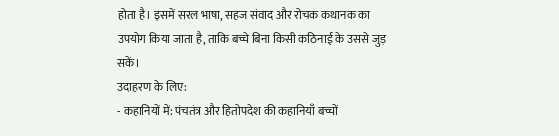होता है। इसमें सरल भाषा, सहज संवाद और रोचक कथानक का उपयोग किया जाता है, ताकि बच्चे बिना किसी कठिनाई के उससे जुड़ सकें।
उदाहरण के लिए:
- कहानियों में: पंचतंत्र और हितोपदेश की कहानियाँ बच्चों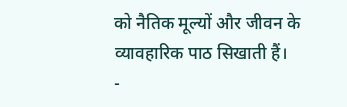को नैतिक मूल्यों और जीवन के व्यावहारिक पाठ सिखाती हैं।
-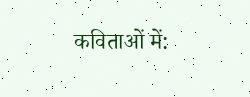कविताओं में: